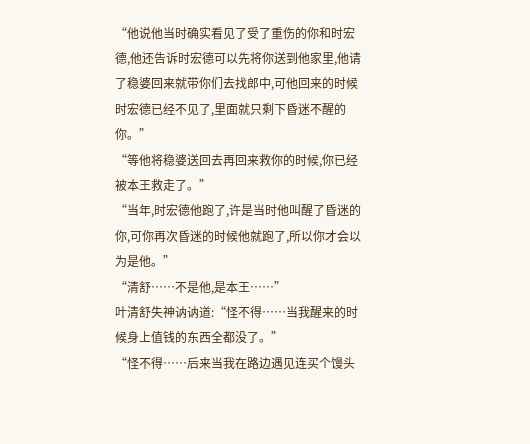“他说他当时确实看见了受了重伤的你和时宏德,他还告诉时宏德可以先将你送到他家里,他请了稳婆回来就带你们去找郎中,可他回来的时候时宏德已经不见了,里面就只剩下昏迷不醒的你。”
“等他将稳婆送回去再回来救你的时候,你已经被本王救走了。”
“当年,时宏德他跑了,许是当时他叫醒了昏迷的你,可你再次昏迷的时候他就跑了,所以你才会以为是他。”
“清舒……不是他,是本王……”
叶清舒失神讷讷道:“怪不得……当我醒来的时候身上值钱的东西全都没了。”
“怪不得……后来当我在路边遇见连买个馒头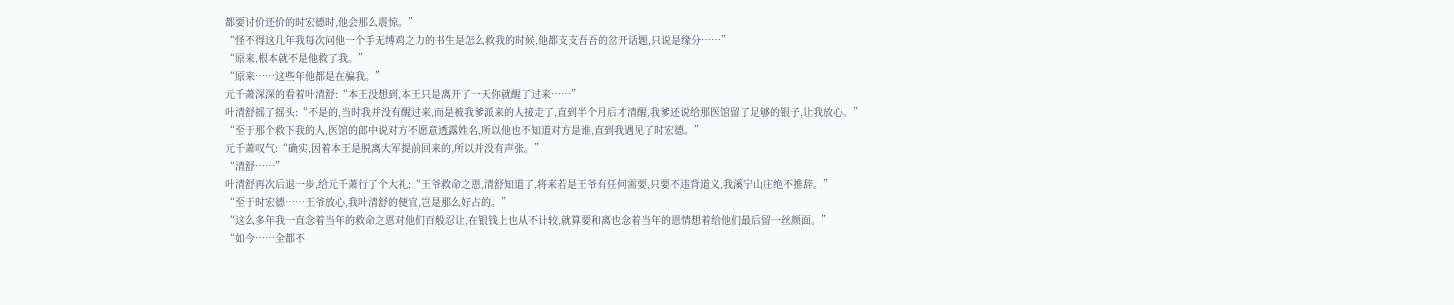都要讨价还价的时宏德时,他会那么震惊。”
“怪不得这几年我每次问他一个手无缚鸡之力的书生是怎么救我的时候,他都支支吾吾的岔开话题,只说是缘分……”
“原来,根本就不是他救了我。”
“原来……这些年他都是在骗我。”
元千萧深深的看着叶清舒:“本王没想到,本王只是离开了一天你就醒了过来……”
叶清舒摇了摇头:“不是的,当时我并没有醒过来,而是被我爹派来的人接走了,直到半个月后才清醒,我爹还说给那医馆留了足够的银子,让我放心。”
“至于那个救下我的人,医馆的郎中说对方不愿意透露姓名,所以他也不知道对方是谁,直到我遇见了时宏德。”
元千萧叹气:“确实,因着本王是脱离大军提前回来的,所以并没有声张。”
“清舒……”
叶清舒再次后退一步,给元千萧行了个大礼:“王爷救命之恩,清舒知道了,将来若是王爷有任何需要,只要不违背道义,我溪宁山庄绝不推辞。”
“至于时宏德……王爷放心,我叶清舒的便宜,岂是那么好占的。”
“这么多年我一直念着当年的救命之恩对他们百般忍让,在银钱上也从不计较,就算要和离也念着当年的恩情想着给他们最后留一丝颜面。”
“如今……全都不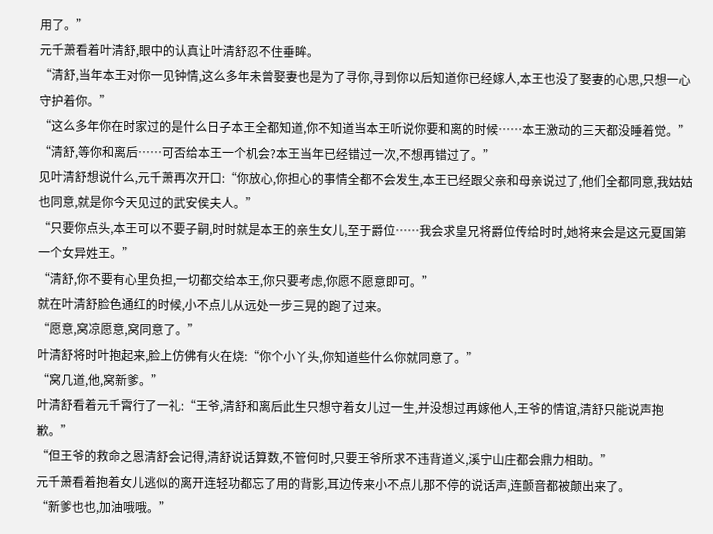用了。”
元千萧看着叶清舒,眼中的认真让叶清舒忍不住垂眸。
“清舒,当年本王对你一见钟情,这么多年未曾娶妻也是为了寻你,寻到你以后知道你已经嫁人,本王也没了娶妻的心思,只想一心守护着你。”
“这么多年你在时家过的是什么日子本王全都知道,你不知道当本王听说你要和离的时候……本王激动的三天都没睡着觉。”
“清舒,等你和离后……可否给本王一个机会?本王当年已经错过一次,不想再错过了。”
见叶清舒想说什么,元千萧再次开口:“你放心,你担心的事情全都不会发生,本王已经跟父亲和母亲说过了,他们全都同意,我姑姑也同意,就是你今天见过的武安侯夫人。”
“只要你点头,本王可以不要子嗣,时时就是本王的亲生女儿,至于爵位……我会求皇兄将爵位传给时时,她将来会是这元夏国第一个女异姓王。”
“清舒,你不要有心里负担,一切都交给本王,你只要考虑,你愿不愿意即可。”
就在叶清舒脸色通红的时候,小不点儿从远处一步三晃的跑了过来。
“愿意,窝凉愿意,窝同意了。”
叶清舒将时叶抱起来,脸上仿佛有火在烧:“你个小丫头,你知道些什么你就同意了。”
“窝几道,他,窝新爹。”
叶清舒看着元千霄行了一礼:“王爷,清舒和离后此生只想守着女儿过一生,并没想过再嫁他人,王爷的情谊,清舒只能说声抱歉。”
“但王爷的救命之恩清舒会记得,清舒说话算数,不管何时,只要王爷所求不违背道义,溪宁山庄都会鼎力相助。”
元千萧看着抱着女儿逃似的离开连轻功都忘了用的背影,耳边传来小不点儿那不停的说话声,连颤音都被颠出来了。
“新爹也也,加油哦哦。”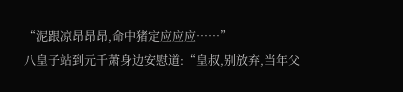“泥跟凉昂昂昂,命中猪定应应应……”
八皇子站到元千萧身边安慰道:“皇叔,别放弃,当年父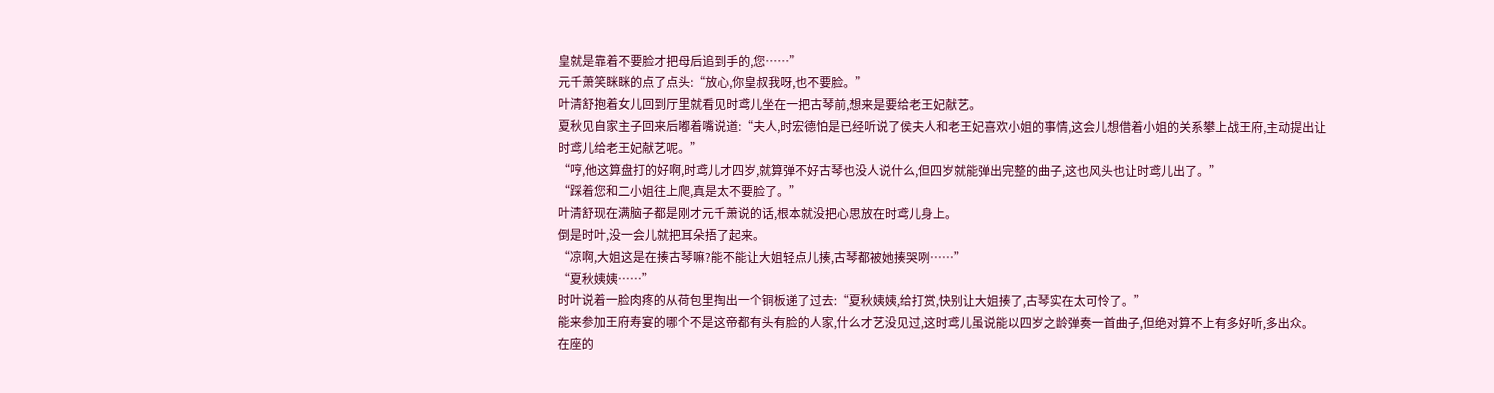皇就是靠着不要脸才把母后追到手的,您……”
元千萧笑眯眯的点了点头:“放心,你皇叔我呀,也不要脸。”
叶清舒抱着女儿回到厅里就看见时鸢儿坐在一把古琴前,想来是要给老王妃献艺。
夏秋见自家主子回来后嘟着嘴说道:“夫人,时宏德怕是已经听说了侯夫人和老王妃喜欢小姐的事情,这会儿想借着小姐的关系攀上战王府,主动提出让时鸢儿给老王妃献艺呢。”
“哼,他这算盘打的好啊,时鸢儿才四岁,就算弹不好古琴也没人说什么,但四岁就能弹出完整的曲子,这也风头也让时鸢儿出了。”
“踩着您和二小姐往上爬,真是太不要脸了。”
叶清舒现在满脑子都是刚才元千萧说的话,根本就没把心思放在时鸢儿身上。
倒是时叶,没一会儿就把耳朵捂了起来。
“凉啊,大姐这是在揍古琴嘛?能不能让大姐轻点儿揍,古琴都被她揍哭咧……”
“夏秋姨姨……”
时叶说着一脸肉疼的从荷包里掏出一个铜板递了过去:“夏秋姨姨,给打赏,快别让大姐揍了,古琴实在太可怜了。”
能来参加王府寿宴的哪个不是这帝都有头有脸的人家,什么才艺没见过,这时鸢儿虽说能以四岁之龄弹奏一首曲子,但绝对算不上有多好听,多出众。
在座的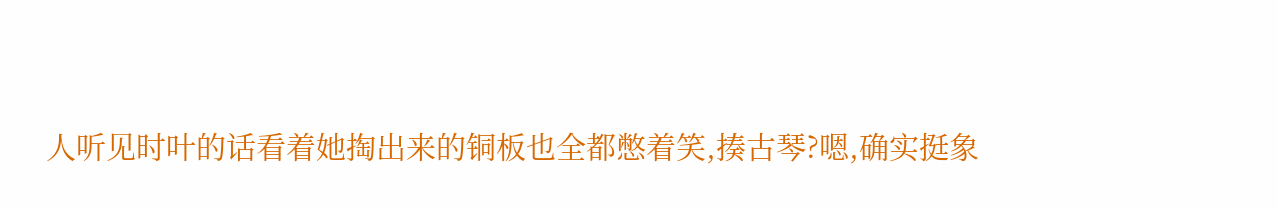人听见时叶的话看着她掏出来的铜板也全都憋着笑,揍古琴?嗯,确实挺象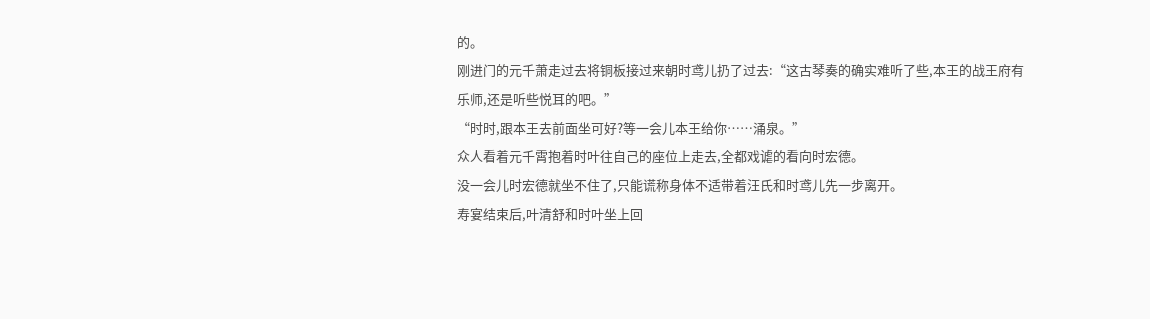的。
刚进门的元千萧走过去将铜板接过来朝时鸢儿扔了过去:“这古琴奏的确实难听了些,本王的战王府有乐师,还是听些悦耳的吧。”
“时时,跟本王去前面坐可好?等一会儿本王给你……涌泉。”
众人看着元千霄抱着时叶往自己的座位上走去,全都戏谑的看向时宏德。
没一会儿时宏德就坐不住了,只能谎称身体不适带着汪氏和时鸢儿先一步离开。
寿宴结束后,叶清舒和时叶坐上回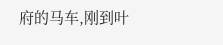府的马车,刚到叶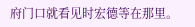府门口就看见时宏德等在那里。